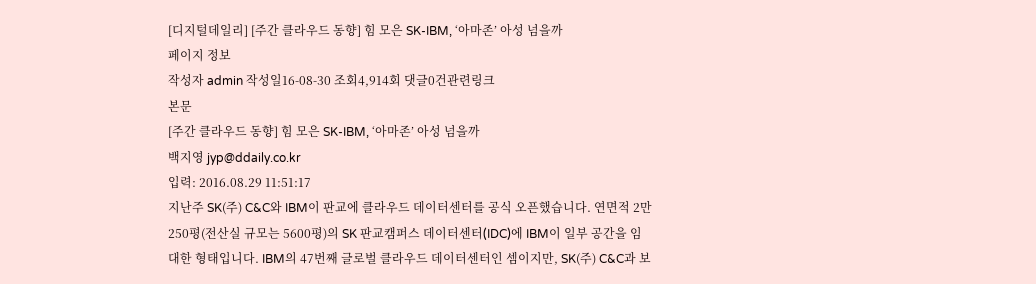[디지털데일리] [주간 클라우드 동향] 힘 모은 SK-IBM, ‘아마존’ 아성 넘을까
페이지 정보
작성자 admin 작성일16-08-30 조회4,914회 댓글0건관련링크
본문
[주간 클라우드 동향] 힘 모은 SK-IBM, ‘아마존’ 아성 넘을까
백지영 jyp@ddaily.co.kr
입력: 2016.08.29 11:51:17
지난주 SK(주) C&C와 IBM이 판교에 클라우드 데이터센터를 공식 오픈했습니다. 연면적 2만250평(전산실 규모는 5600평)의 SK 판교캠퍼스 데이터센터(IDC)에 IBM이 일부 공간을 임대한 형태입니다. IBM의 47번째 글로벌 클라우드 데이터센터인 셈이지만, SK(주) C&C과 보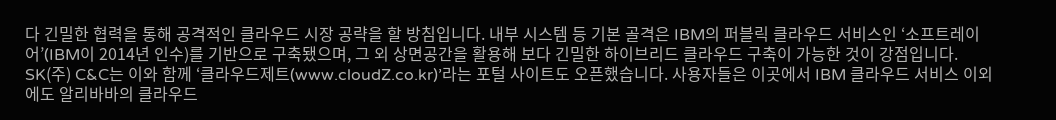다 긴밀한 협력을 통해 공격적인 클라우드 시장 공략을 할 방침입니다. 내부 시스템 등 기본 골격은 IBM의 퍼블릭 클라우드 서비스인 ‘소프트레이어’(IBM이 2014년 인수)를 기반으로 구축됐으며, 그 외 상면공간을 활용해 보다 긴밀한 하이브리드 클라우드 구축이 가능한 것이 강점입니다.
SK(주) C&C는 이와 함께 ‘클라우드제트(www.cloudZ.co.kr)’라는 포털 사이트도 오픈했습니다. 사용자들은 이곳에서 IBM 클라우드 서비스 이외에도 알리바바의 클라우드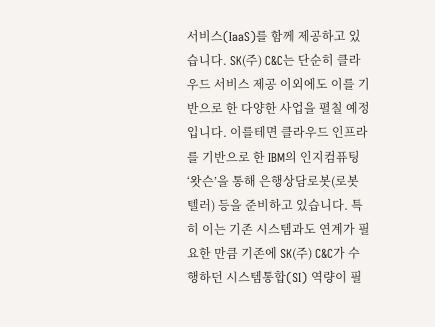서비스(IaaS)를 함께 제공하고 있습니다. SK(주) C&C는 단순히 클라우드 서비스 제공 이외에도 이를 기반으로 한 다양한 사업을 펼칠 예정입니다. 이를테면 클라우드 인프라를 기반으로 한 IBM의 인지컴퓨팅 ‘왓슨’을 통해 은행상담로봇(로봇 텔러) 등을 준비하고 있습니다. 특히 이는 기존 시스템과도 연계가 필요한 만큼 기존에 SK(주) C&C가 수행하던 시스템통합(SI) 역량이 필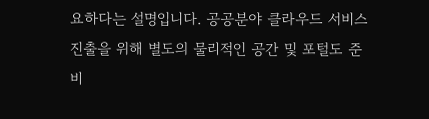요하다는 설명입니다. 공공분야 클라우드 서비스 진출을 위해 별도의 물리적인 공간 및 포털도 준비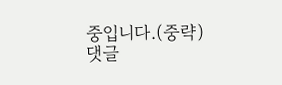중입니다.(중략)
댓글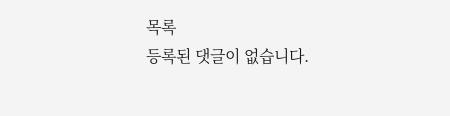목록
등록된 댓글이 없습니다.